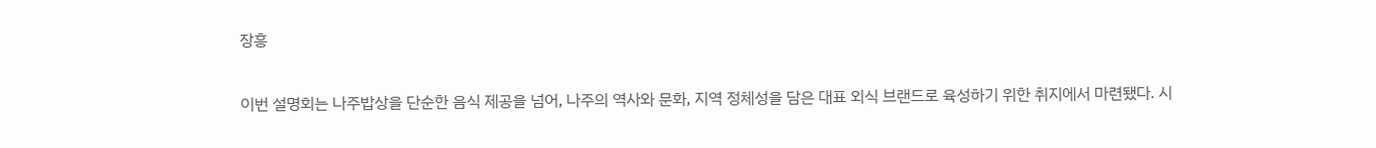장흥

이번 설명회는 나주밥상을 단순한 음식 제공을 넘어, 나주의 역사와 문화, 지역 정체성을 담은 대표 외식 브랜드로 육성하기 위한 취지에서 마련됐다. 시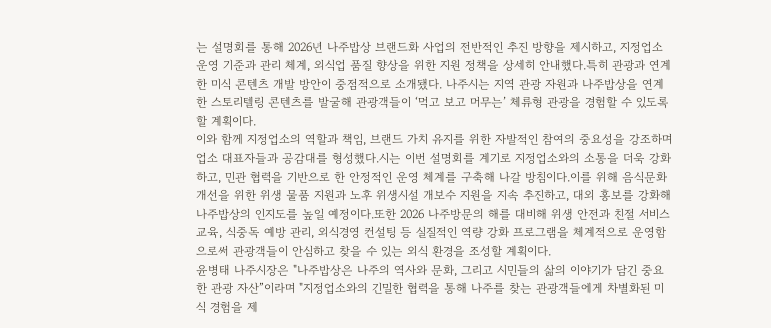는 설명회를 통해 2026년 나주밥상 브랜드화 사업의 전반적인 추진 방향을 제시하고, 지정업소 운영 기준과 관리 체계, 외식업 품질 향상을 위한 지원 정책을 상세히 안내했다.특히 관광과 연계한 미식 콘텐츠 개발 방안이 중점적으로 소개됐다. 나주시는 지역 관광 자원과 나주밥상을 연계한 스토리텔링 콘텐츠를 발굴해 관광객들이 ‘먹고 보고 머무는’ 체류형 관광을 경험할 수 있도록 할 계획이다.
이와 함께 지정업소의 역할과 책임, 브랜드 가치 유지를 위한 자발적인 참여의 중요성을 강조하며 업소 대표자들과 공감대를 형성했다.시는 이번 설명회를 계기로 지정업소와의 소통을 더욱 강화하고, 민관 협력을 기반으로 한 안정적인 운영 체계를 구축해 나갈 방침이다.이를 위해 음식문화 개선을 위한 위생 물품 지원과 노후 위생시설 개보수 지원을 지속 추진하고, 대외 홍보를 강화해 나주밥상의 인지도를 높일 예정이다.또한 2026 나주방문의 해를 대비해 위생 안전과 친절 서비스 교육, 식중독 예방 관리, 외식경영 컨설팅 등 실질적인 역량 강화 프로그램을 체계적으로 운영함으로써 관광객들이 안심하고 찾을 수 있는 외식 환경을 조성할 계획이다.
윤병태 나주시장은 "나주밥상은 나주의 역사와 문화, 그리고 시민들의 삶의 이야기가 담긴 중요한 관광 자산”이라며 "지정업소와의 긴밀한 협력을 통해 나주를 찾는 관광객들에게 차별화된 미식 경험을 제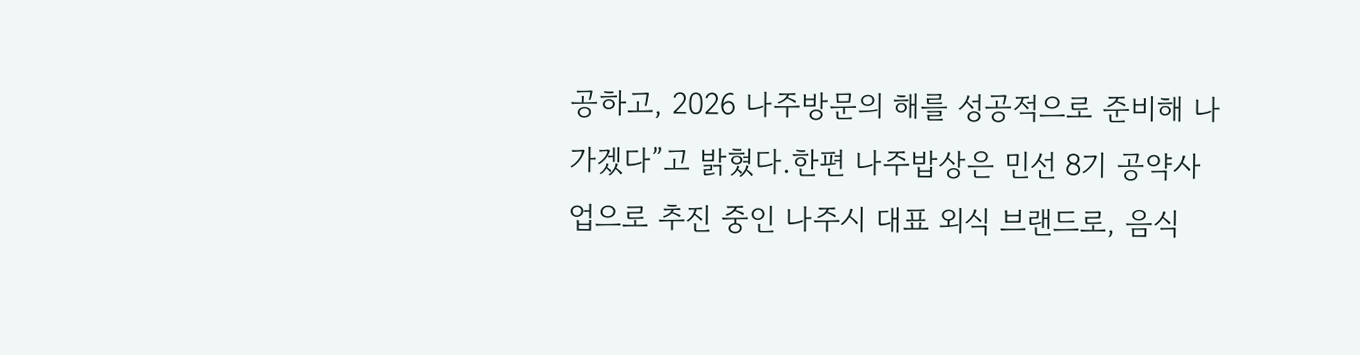공하고, 2026 나주방문의 해를 성공적으로 준비해 나가겠다”고 밝혔다.한편 나주밥상은 민선 8기 공약사업으로 추진 중인 나주시 대표 외식 브랜드로, 음식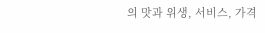의 맛과 위생, 서비스, 가격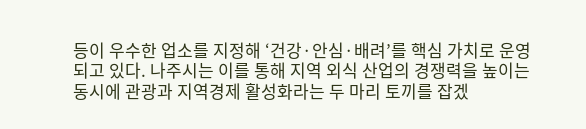등이 우수한 업소를 지정해 ‘건강·안심·배려’를 핵심 가치로 운영되고 있다. 나주시는 이를 통해 지역 외식 산업의 경쟁력을 높이는 동시에 관광과 지역경제 활성화라는 두 마리 토끼를 잡겠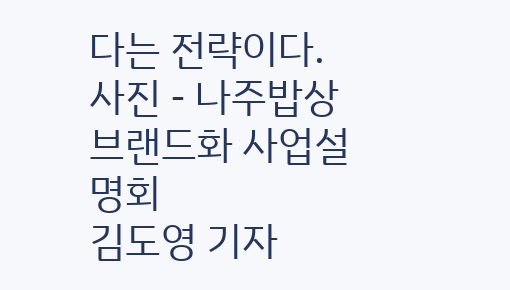다는 전략이다.
사진 - 나주밥상 브랜드화 사업설명회
김도영 기자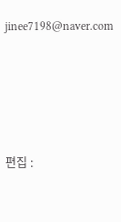jinee7198@naver.com






편집 :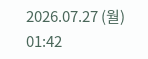2026.07.27 (월) 01:42